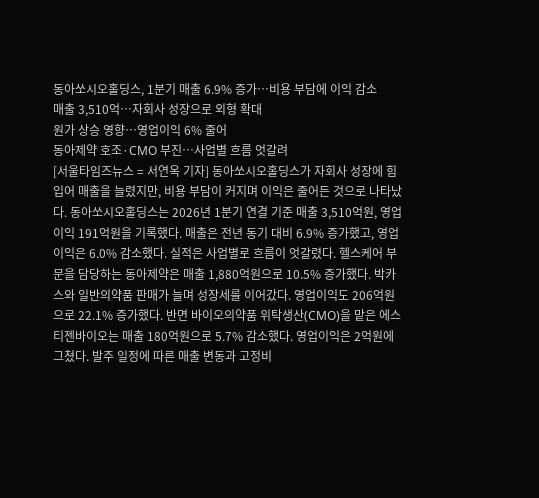동아쏘시오홀딩스, 1분기 매출 6.9% 증가…비용 부담에 이익 감소
매출 3,510억…자회사 성장으로 외형 확대
원가 상승 영향…영업이익 6% 줄어
동아제약 호조·CMO 부진…사업별 흐름 엇갈려
[서울타임즈뉴스 = 서연옥 기자] 동아쏘시오홀딩스가 자회사 성장에 힘입어 매출을 늘렸지만, 비용 부담이 커지며 이익은 줄어든 것으로 나타났다. 동아쏘시오홀딩스는 2026년 1분기 연결 기준 매출 3,510억원, 영업이익 191억원을 기록했다. 매출은 전년 동기 대비 6.9% 증가했고, 영업이익은 6.0% 감소했다. 실적은 사업별로 흐름이 엇갈렸다. 헬스케어 부문을 담당하는 동아제약은 매출 1,880억원으로 10.5% 증가했다. 박카스와 일반의약품 판매가 늘며 성장세를 이어갔다. 영업이익도 206억원으로 22.1% 증가했다. 반면 바이오의약품 위탁생산(CMO)을 맡은 에스티젠바이오는 매출 180억원으로 5.7% 감소했다. 영업이익은 2억원에 그쳤다. 발주 일정에 따른 매출 변동과 고정비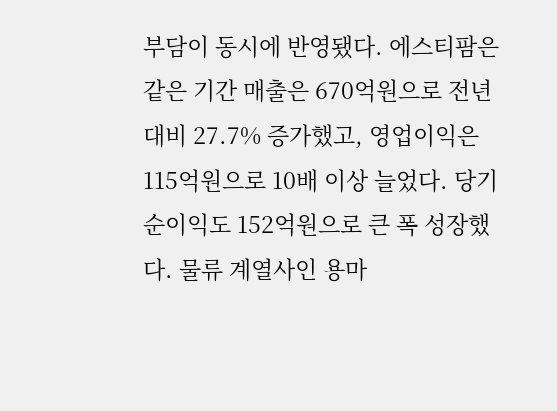부담이 동시에 반영됐다. 에스티팜은 같은 기간 매출은 670억원으로 전년 대비 27.7% 증가했고, 영업이익은 115억원으로 10배 이상 늘었다. 당기순이익도 152억원으로 큰 폭 성장했다. 물류 계열사인 용마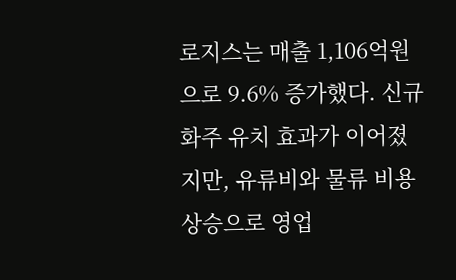로지스는 매출 1,106억원으로 9.6% 증가했다. 신규 화주 유치 효과가 이어졌지만, 유류비와 물류 비용 상승으로 영업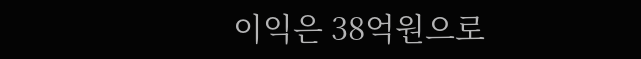이익은 38억원으로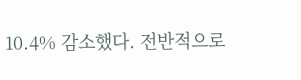10.4% 감소했다. 전반적으로